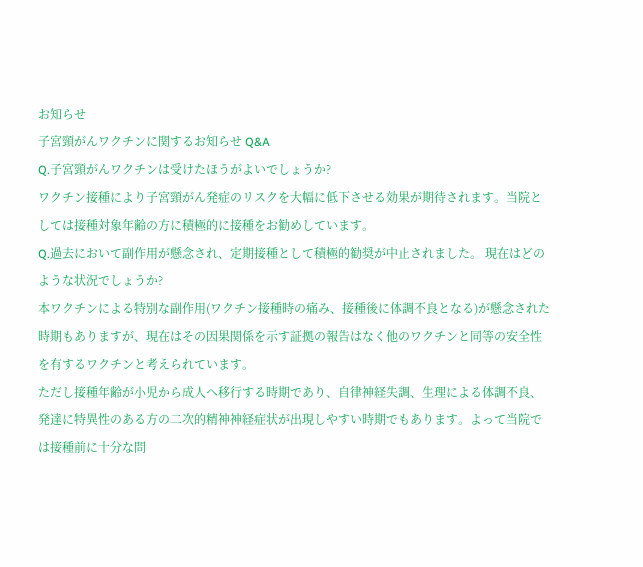お知らせ
子宮頸がんワクチンに関するお知らせ Q&A
Q.子宮頸がんワクチンは受けたほうがよいでしょうか?
ワクチン接種により子宮頸がん発症のリスクを大幅に低下させる効果が期待されます。当院としては接種対象年齢の方に積極的に接種をお勧めしています。
Q.過去において副作用が懸念され、定期接種として積極的勧奨が中止されました。 現在はどのような状況でしょうか?
本ワクチンによる特別な副作用(ワクチン接種時の痛み、接種後に体調不良となる)が懸念された時期もありますが、現在はその因果関係を示す証拠の報告はなく他のワクチンと同等の安全性を有するワクチンと考えられています。
ただし接種年齢が小児から成人へ移行する時期であり、自律神経失調、生理による体調不良、発達に特異性のある方の二次的精神神経症状が出現しやすい時期でもあります。よって当院では接種前に十分な問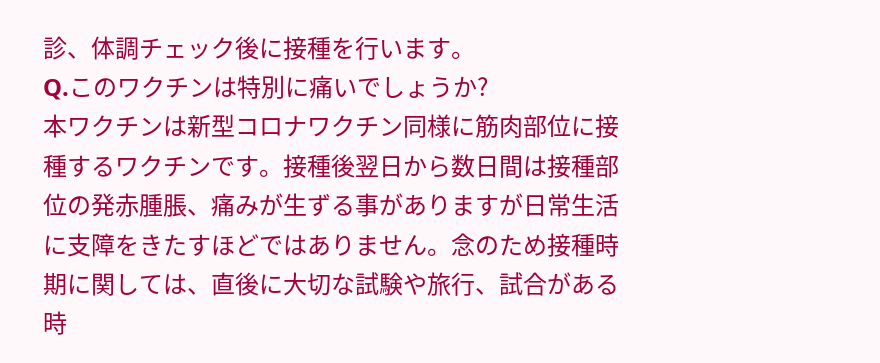診、体調チェック後に接種を行います。
Q.このワクチンは特別に痛いでしょうか?
本ワクチンは新型コロナワクチン同様に筋肉部位に接種するワクチンです。接種後翌日から数日間は接種部位の発赤腫脹、痛みが生ずる事がありますが日常生活に支障をきたすほどではありません。念のため接種時期に関しては、直後に大切な試験や旅行、試合がある時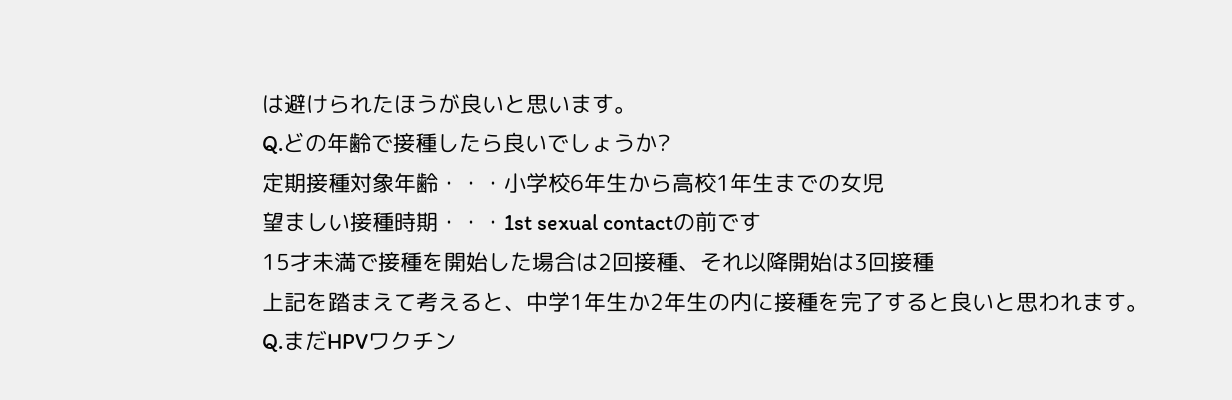は避けられたほうが良いと思います。
Q.どの年齢で接種したら良いでしょうか?
定期接種対象年齢・・・小学校6年生から高校1年生までの女児
望ましい接種時期・・・1st sexual contactの前です
15才未満で接種を開始した場合は2回接種、それ以降開始は3回接種
上記を踏まえて考えると、中学1年生か2年生の内に接種を完了すると良いと思われます。
Q.まだHPVワクチン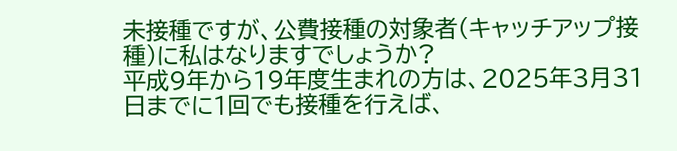未接種ですが、公費接種の対象者(キャッチアップ接種)に私はなりますでしょうか?
平成9年から19年度生まれの方は、2025年3月31日までに1回でも接種を行えば、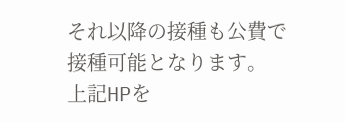それ以降の接種も公費で接種可能となります。
上記HPを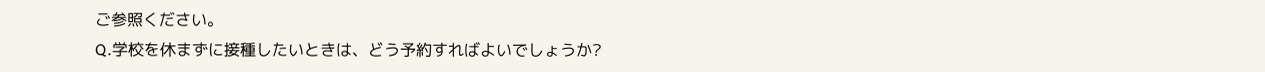ご参照ください。
Q.学校を休まずに接種したいときは、どう予約すればよいでしょうか?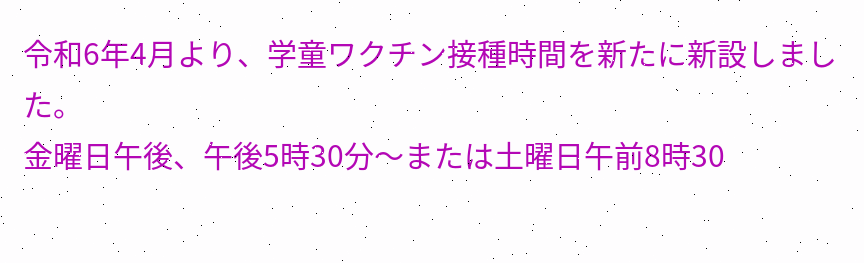令和6年4月より、学童ワクチン接種時間を新たに新設しました。
金曜日午後、午後5時30分〜または土曜日午前8時30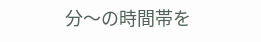分〜の時間帯を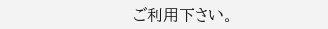ご利用下さい。